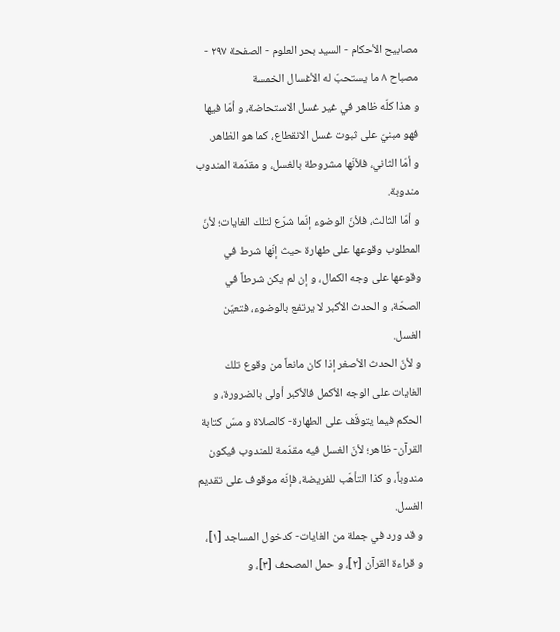مصابيح الأحكام - السيد بحر العلوم - الصفحة ٢٩٧ - مصباح ٨ ما يستحبّ له الأغسال الخمسة
و هذا كلّه ظاهر في غير غسل الاستحاضة، و أمّا فيها فهو مبنيّ على ثبوت غسل الانقطاع، كما هو الظاهر.
و أمّا الثاني، فلأنّها مشروطة بالغسل، و مقدّمة المندوب مندوبة.
و أمّا الثالث، فلأنّ الوضوء إنّما شرّع لتلك الغايات؛ لأنّ المطلوب وقوعها على طهارة حيث إنّها شرط في وقوعها على وجه الكمال، و إن لم يكن شرطاً في الصحّة، و الحدث الأكبر لا يرتفع بالوضوء، فتعيّن الغسل.
و لأنّ الحدث الأصغر إذا كان مانعاً من وقوع تلك الغايات على الوجه الأكمل فالأكبر أولى بالضرورة، و الحكم فيما يتوقّف على الطهارة- كالصلاة و مسّ كتابة القرآن- ظاهر؛ لأنّ الغسل فيه مقدّمة للمندوب فيكون مندوباً، و كذا التأهّب للفريضة، فإنّه موقوف على تقديم الغسل.
و قد ورد في جملة من الغايات- كدخول المساجد [١]، و قراءة القرآن [٢]، و حمل المصحف [٣]، و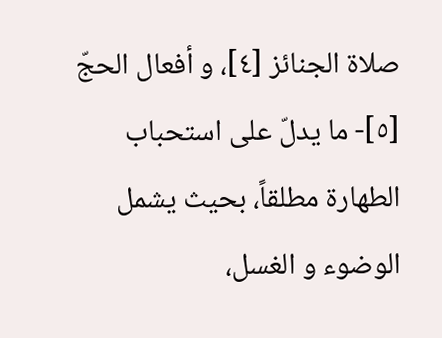صلاة الجنائز [٤]، و أفعال الحجّ [٥]- ما يدلّ على استحباب الطهارة مطلقاً، بحيث يشمل الوضوء و الغسل،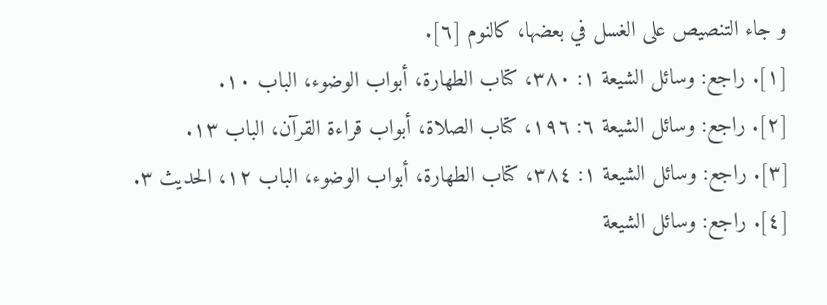و جاء التنصيص على الغسل في بعضها، كالنوم [٦].
[١]. راجع: وسائل الشيعة ١: ٣٨٠، كتاب الطهارة، أبواب الوضوء، الباب ١٠.
[٢]. راجع: وسائل الشيعة ٦: ١٩٦، كتاب الصلاة، أبواب قراءة القرآن، الباب ١٣.
[٣]. راجع: وسائل الشيعة ١: ٣٨٤، كتاب الطهارة، أبواب الوضوء، الباب ١٢، الحديث ٣.
[٤]. راجع: وسائل الشيعة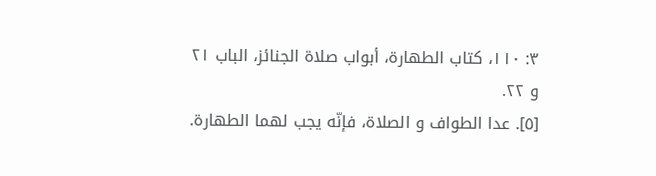٣: ١١٠، كتاب الطهارة، أبواب صلاة الجنائز، الباب ٢١ و ٢٢.
[٥]. عدا الطواف و الصلاة، فإنّه يجب لهما الطهارة.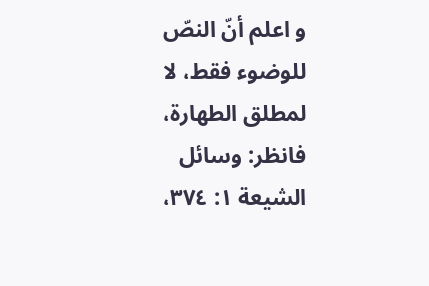و اعلم أنّ النصّ للوضوء فقط، لا لمطلق الطهارة، فانظر: وسائل الشيعة ١: ٣٧٤،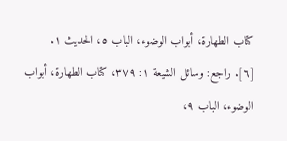كتاب الطهارة، أبواب الوضوء، الباب ٥، الحديث ١.
[٦]. راجع: وسائل الشيعة ١: ٣٧٩، كتاب الطهارة، أبواب الوضوء، الباب ٩،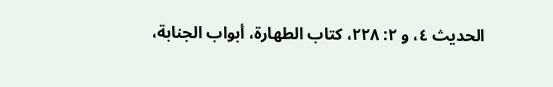الحديث ٤، و ٢: ٢٢٨، كتاب الطهارة، أبواب الجنابة،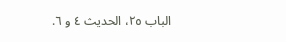الباب ٢٥، الحديث ٤ و ٦.